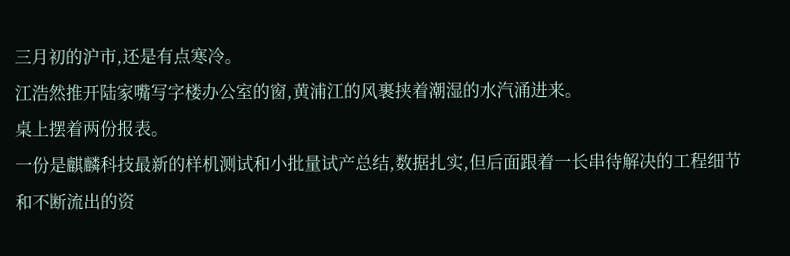三月初的沪市,还是有点寒冷。
江浩然推开陆家嘴写字楼办公室的窗,黄浦江的风裹挟着潮湿的水汽涌进来。
桌上摆着两份报表。
一份是麒麟科技最新的样机测试和小批量试产总结,数据扎实,但后面跟着一长串待解决的工程细节和不断流出的资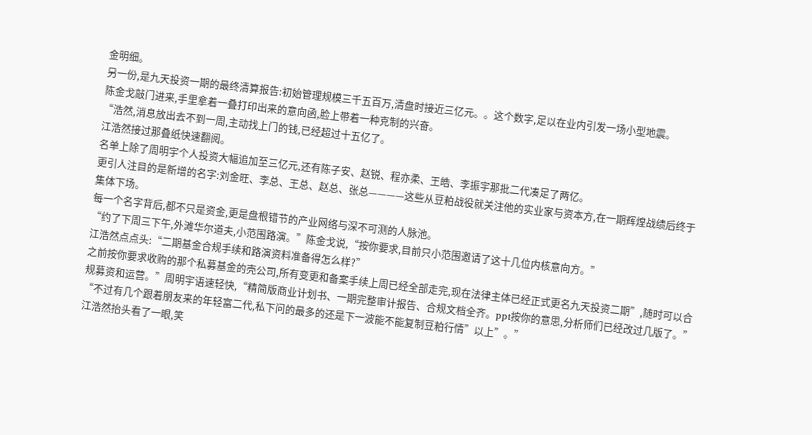金明细。
另一份,是九天投资一期的最终清算报告:初始管理规模三千五百万,清盘时接近三亿元。。这个数字,足以在业内引发一场小型地震。
陈金戈敲门进来,手里拿着一叠打印出来的意向函,脸上带着一种克制的兴奋。
“浩然,消息放出去不到一周,主动找上门的钱,已经超过十五亿了。
江浩然接过那叠纸快速翻阅。
名单上除了周明宇个人投资大幅追加至三亿元,还有陈子安、赵锐、程亦柔、王皓、李振宇那批二代凑足了两亿。
更引人注目的是新增的名字:刘金旺、李总、王总、赵总、张总————这些从豆粕战役就关注他的实业家与资本方,在一期辉煌战绩后终于集体下场。
每一个名字背后,都不只是资金,更是盘根错节的产业网络与深不可测的人脉池。
“约了下周三下午,外滩华尔道夫,小范围路演。”陈金戈说,“按你要求,目前只小范围邀请了这十几位内核意向方。”
江浩然点点头:“二期基金合规手续和路演资料准备得怎么样?”
之前按你要求收购的那个私募基金的壳公司,所有变更和备案手续上周已经全部走完,现在法律主体已经正式更名九天投资二期”,随时可以合规募资和运营。”周明宇语速轻快,“精简版商业计划书、一期完整审计报告、合规文档全齐。ppt按你的意思,分析师们已经改过几版了。”
“不过有几个跟着朋友来的年轻富二代,私下问的最多的还是下一波能不能复制豆粕行情”以上”。”
江浩然抬头看了一眼,笑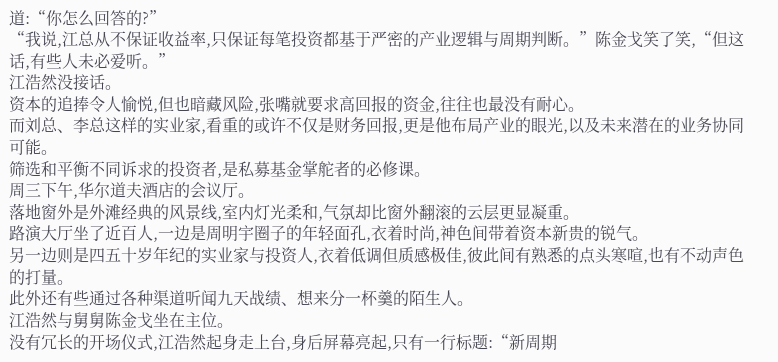道:“你怎么回答的?”
“我说,江总从不保证收益率,只保证每笔投资都基于严密的产业逻辑与周期判断。”陈金戈笑了笑,“但这话,有些人未必爱听。”
江浩然没接话。
资本的追捧令人愉悦,但也暗藏风险,张嘴就要求高回报的资金,往往也最没有耐心。
而刘总、李总这样的实业家,看重的或许不仅是财务回报,更是他布局产业的眼光,以及未来潜在的业务协同可能。
筛选和平衡不同诉求的投资者,是私募基金掌舵者的必修课。
周三下午,华尔道夫酒店的会议厅。
落地窗外是外滩经典的风景线,室内灯光柔和,气氛却比窗外翻滚的云层更显凝重。
路演大厅坐了近百人,一边是周明宇圈子的年轻面孔,衣着时尚,神色间带着资本新贵的锐气。
另一边则是四五十岁年纪的实业家与投资人,衣着低调但质感极佳,彼此间有熟悉的点头寒喧,也有不动声色的打量。
此外还有些通过各种渠道听闻九天战绩、想来分一杯羹的陌生人。
江浩然与舅舅陈金戈坐在主位。
没有冗长的开场仪式,江浩然起身走上台,身后屏幕亮起,只有一行标题:“新周期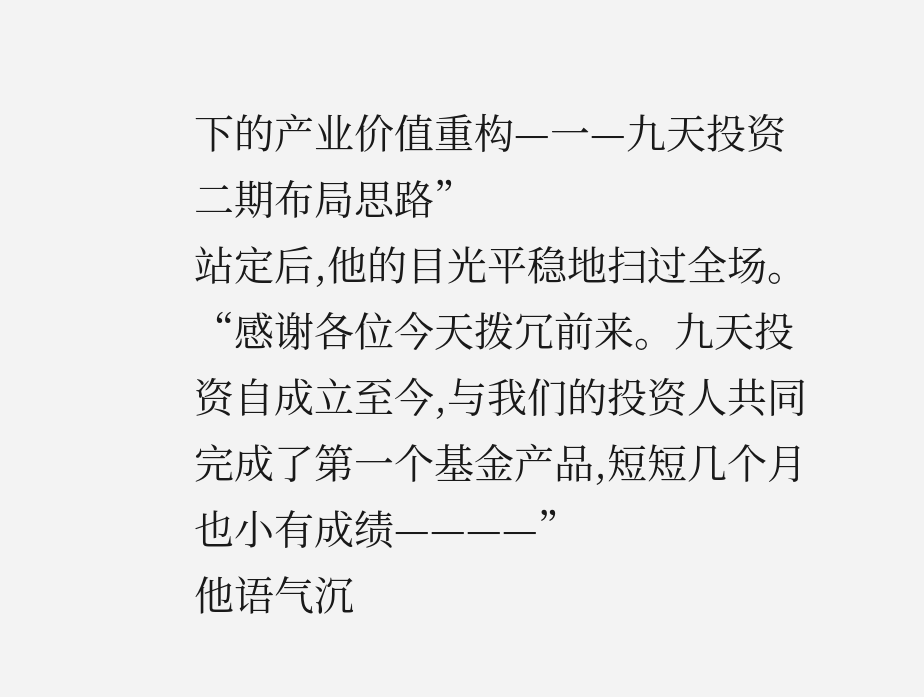下的产业价值重构—一—九天投资二期布局思路”
站定后,他的目光平稳地扫过全场。
“感谢各位今天拨冗前来。九天投资自成立至今,与我们的投资人共同完成了第一个基金产品,短短几个月也小有成绩————”
他语气沉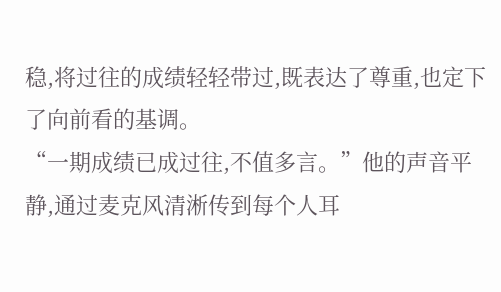稳,将过往的成绩轻轻带过,既表达了尊重,也定下了向前看的基调。
“一期成绩已成过往,不值多言。”他的声音平静,通过麦克风清淅传到每个人耳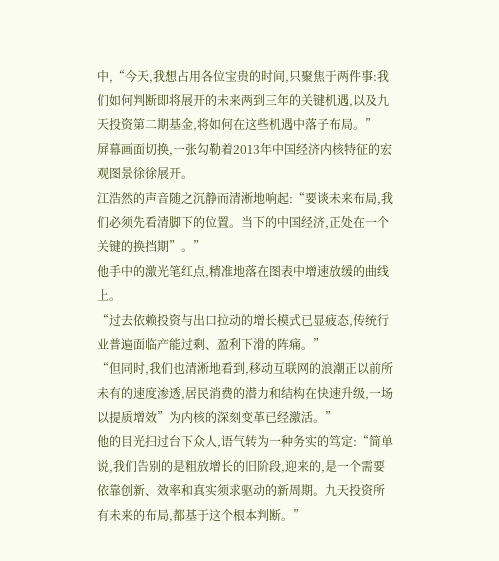中,“今天,我想占用各位宝贵的时间,只聚焦于两件事:我们如何判断即将展开的未来两到三年的关键机遇,以及九天投资第二期基金,将如何在这些机遇中落子布局。”
屏幕画面切换,一张勾勒着2013年中国经济内核特征的宏观图景徐徐展开。
江浩然的声音随之沉静而清淅地响起:“要谈未来布局,我们必须先看清脚下的位置。当下的中国经济,正处在一个关键的换挡期”。”
他手中的激光笔红点,精准地落在图表中增速放缓的曲线上。
“过去依赖投资与出口拉动的增长模式已显疲态,传统行业普遍面临产能过剩、盈利下滑的阵痛。”
“但同时,我们也清淅地看到,移动互联网的浪潮正以前所未有的速度渗透,居民消费的潜力和结构在快速升级,一场以提质增效”为内核的深刻变革已经激活。”
他的目光扫过台下众人,语气转为一种务实的笃定:“简单说,我们告别的是粗放增长的旧阶段,迎来的,是一个需要依靠创新、效率和真实须求驱动的新周期。九天投资所有未来的布局,都基于这个根本判断。”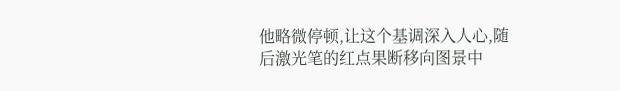他略微停顿,让这个基调深入人心,随后激光笔的红点果断移向图景中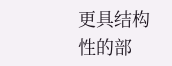更具结构性的部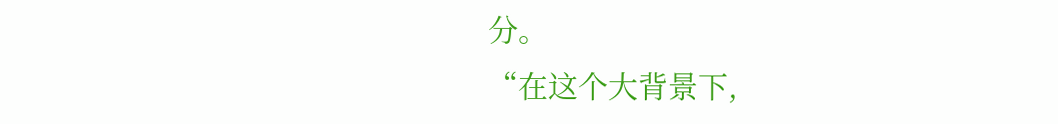分。
“在这个大背景下,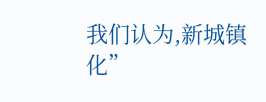我们认为,新城镇化”